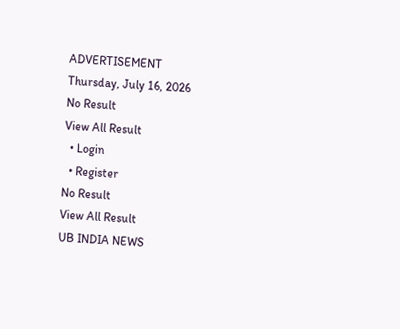ADVERTISEMENT
Thursday, July 16, 2026
No Result
View All Result
  • Login
  • Register
No Result
View All Result
UB INDIA NEWS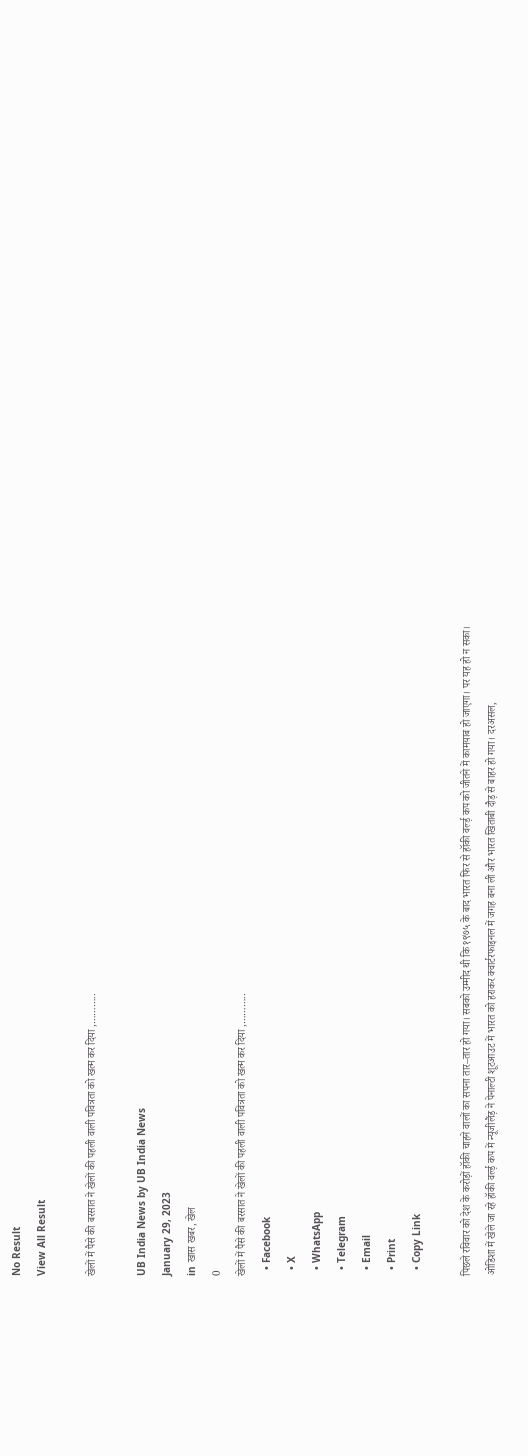No Result
View All Result

खेलों में पैसे की बरसात ने खेलों की पहली वाली पवित्रता को खत्म कर दिया ,………..

UB India News by UB India News
January 29, 2023
in खास खबर, खेल
0
खेलों में पैसे की बरसात ने खेलों की पहली वाली पवित्रता को खत्म कर दिया ,………..
  • Facebook
  • X
  • WhatsApp
  • Telegram
  • Email
  • Print
  • Copy Link

पिछले रविवार को देश के करोड़ों हॉकी चाहने वालों का सपना तार–तार हो गया। सबको उम्मीद थी कि १९७५ के बाद भारत फिर से हॉकी वर्ल्ड़ कप को जीतने में कामयाब हो जाएगा। पर यह हो न सका।
ओडिशा में खेले जा रहे हॉकी वर्ल्ड़ कप में न्यूजीलैंड़ ने पेनाल्टी शूटआउट में भारत को हराकर क्वार्टरफाइनल में जगह बना ली और भारत खिताबी दौड़ से बाहर हो गया। दरअसल‚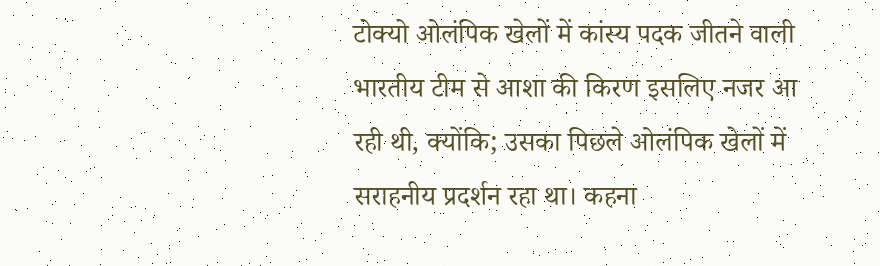टोक्यो ओलंपिक खेलों में कांस्य पदक जीतने वाली भारतीय टीम से आशा की किरण इसलिए नजर आ रही थी‚ क्योंकि; उसका पिछले ओलंपिक खेलों में सराहनीय प्रदर्शन रहा था। कहना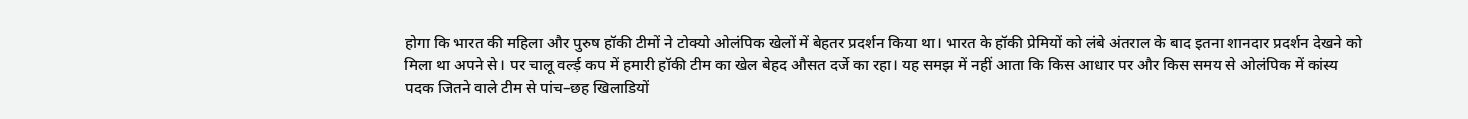होगा कि भारत की महिला और पुरुष हॉकी टीमों ने टोक्यो ओलंपिक खेलों में बेहतर प्रदर्शन किया था। भारत के हॉकी प्रेमियों को लंबे अंतराल के बाद इतना शानदार प्रदर्शन देखने को मिला था अपने से। पर चालू वर्ल्ड़ कप में हमारी हॉकी टीम का खेल बेहद औसत दर्जे का रहा। यह समझ में नहीं आता कि किस आधार पर और किस समय से ओलंपिक में कांस्य पदक जितने वाले टीम से पांच–छह खिलाडियों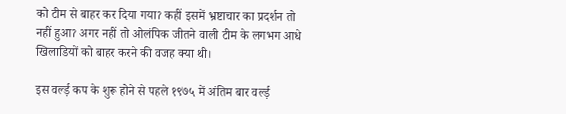को टीम से बाहर कर दिया गयाॽ कहीं इसमें भ्रष्टाचार का प्रदर्शन तो नहीं हुआॽ अगर नहीं तो ओलंपिक जीतने वाली टीम के लगभग आधे खिलाडियों को बाहर करने की वजह क्या थी।

इस वर्ल्ड़ कप के शुरू होने से पहले १९७५ में अंतिम बार वर्ल्ड़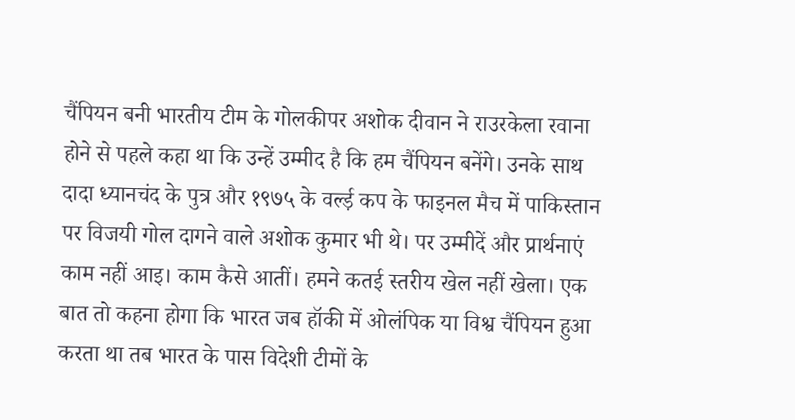चैंपियन बनी भारतीय टीम के गोलकीपर अशोक दीवान ने राउरकेला रवाना होने से पहले कहा था कि उन्हें उम्मीद है कि हम चैंपियन बनेंगे। उनके साथ दादा ध्यानचंद के पुत्र और १९७५ के वर्ल्ड़ कप के फाइनल मैच में पाकिस्तान पर विजयी गोल दागने वाले अशोक कुमार भी थे। पर उम्मीदें और प्रार्थनाएं काम नहीं आइ। काम कैसे आतीं। हमने कतई स्तरीय खेल नहीं खेला। एक बात तो कहना होगा कि भारत जब हॉकी में ओलंपिक या विश्व चैंपियन हुआ करता था तब भारत के पास विदेशी टीमों के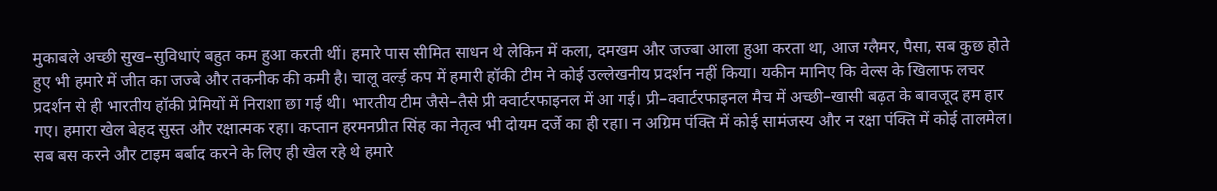मुकाबले अच्छी सुख–सुविधाएं बहुत कम हुआ करती थीं। हमारे पास सीमित साधन थे लेकिन में कला‚ दमखम और जज्बा आला हुआ करता था‚ आज ग्लैमर‚ पैसा‚ सब कुछ होते हुए भी हमारे में जीत का जज्बे और तकनीक की कमी है। चालू वर्ल्ड़ कप में हमारी हॉकी टीम ने कोई उल्लेखनीय प्रदर्शन नहीं किया। यकीन मानिए कि वेल्स के खिलाफ लचर प्रदर्शन से ही भारतीय हॉकी प्रेमियों में निराशा छा गई थी। भारतीय टीम जैसे–तैसे प्री क्वार्टरफाइनल में आ गई। प्री–क्वार्टरफाइनल मैच में अच्छी–खासी बढ़त के बावजूद हम हार गए। हमारा खेल बेहद सुस्त और रक्षात्मक रहा। कप्तान हरमनप्रीत सिंह का नेतृत्व भी दोयम दर्जे का ही रहा। न अग्रिम पंक्ति में कोई सामंजस्य और न रक्षा पंक्ति में कोई तालमेल। सब बस करने और टाइम बर्बाद करने के लिए ही खेल रहे थे हमारे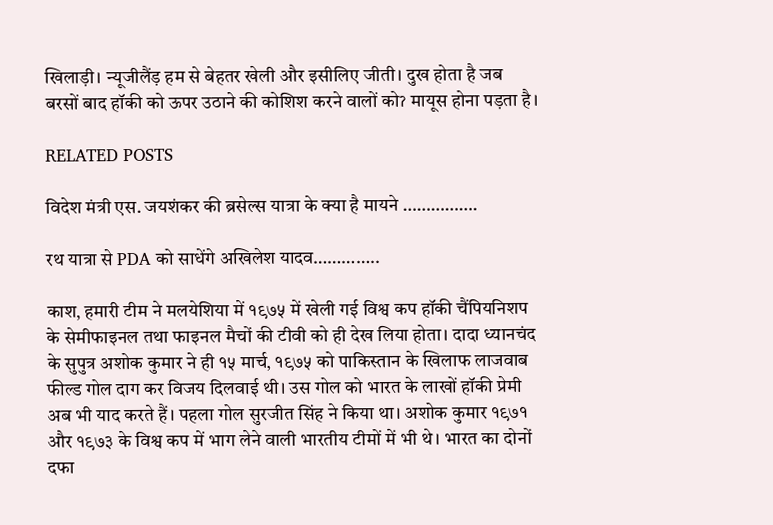खिलाड़ी। न्यूजीलैंड़ हम से बेहतर खेली और इसीलिए जीती। दुख होता है जब बरसों बाद हॉकी को ऊपर उठाने की कोशिश करने वालों कोॽ मायूस होना पड़ता है।

RELATED POSTS

विदेश मंत्री एस. जयशंकर की ब्रसेल्स यात्रा के क्या है मायने …………….

रथ यात्रा से PDA को साधेंगे अखिलेश यादव…………..

काश‚ हमारी टीम ने मलयेशिया में १९७५ में खेली गई विश्व कप हॉकी चैंपियनिशप के सेमीफाइनल तथा फाइनल मैचों की टीवी को ही देख लिया होता। दादा ध्यानचंद के सुपुत्र अशोक कुमार ने ही १५ मार्च‚ १९७५ को पाकिस्तान के खिलाफ लाजवाब फील्ड गोल दाग कर विजय दिलवाई थी। उस गोल को भारत के लाखों हॉकी प्रेमी अब भी याद करते हैं। पहला गोल सुरजीत सिंह ने किया था। अशोक कुमार १९७१ और १९७३ के विश्व कप में भाग लेने वाली भारतीय टीमों में भी थे। भारत का दोनों दफा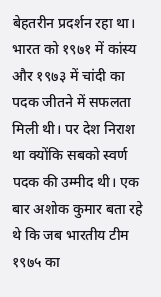बेहतरीन प्रदर्शन रहा था। भारत को १९७१ में कांस्य और १९७३ में चांदी का पदक जीतने में सफलता मिली थी। पर देश निराश था क्योंकि सबको स्वर्ण पदक की उम्मीद थी। एक बार अशोक कुमार बता रहे थे कि जब भारतीय टीम १९७५ का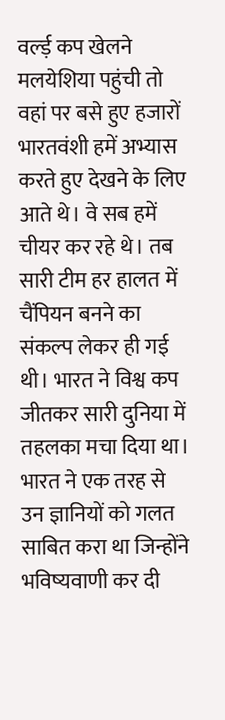वर्ल्ड़ कप खेलने मलयेशिया पहुंची तो वहां पर बसे हुए हजारों भारतवंशी हमें अभ्यास करते हुए देखने के लिए आते थे। वे सब हमें चीयर कर रहे थे। तब सारी टीम हर हालत में चैंपियन बनने का संकल्प लेकर ही गई थी। भारत ने विश्व कप जीतकर सारी दुनिया में तहलका मचा दिया था। भारत ने एक तरह से उन ज्ञानियों को गलत साबित करा था जिन्होंने भविष्यवाणी कर दी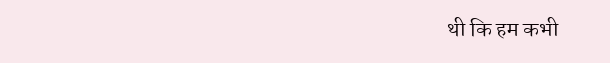थी कि हम कभी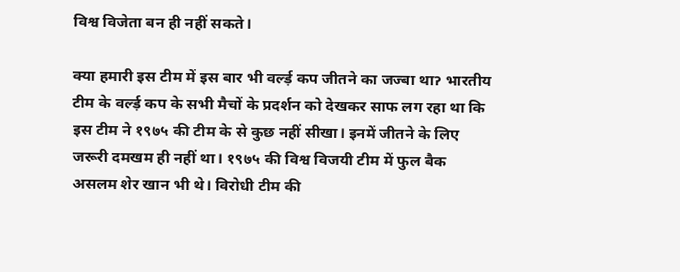विश्व विजेता बन ही नहीं सकते।

क्या हमारी इस टीम में इस बार भी वर्ल्ड़ कप जीतने का जज्बा थाॽ भारतीय टीम के वर्ल्ड़ कप के सभी मैचों के प्रदर्शन को देखकर साफ लग रहा था कि इस टीम ने १९७५ की टीम के से कुछ नहीं सीखा। इनमें जीतने के लिए जरूरी दमखम ही नहीं था। १९७५ की विश्व विजयी टीम में फुल बैक असलम शेर खान भी थे। विरोधी टीम की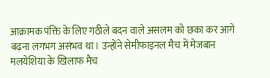आक्रामक पंक्ति के लिए गठीले बदन वाले असलम को छका कर आगे बढ़ना लगभग असंभव था। उन्होंने सेमीफाइनल मैच में मेजबान मलयेशिया के खिलाफ मैच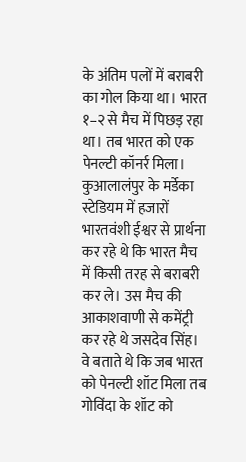के अंतिम पलों में बराबरी का गोल किया था। भारत १–२ से मैच में पिछड़ रहा था। तब भारत को एक पेनल्टी कॉनर्र मिला। कुआलालंपुर के मर्डेका स्टेडियम में हजारों भारतवंशी ईश्वर से प्रार्थना कर रहे थे कि भारत मैच में किसी तरह से बराबरी कर ले। उस मैच की आकाशवाणी से कमेंट्री कर रहे थे जसदेव सिंह। वे बताते थे कि जब भारत को पेनल्टी शॉट मिला तब गोविंदा के शॉट को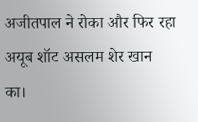अजीतपाल ने रोका और फिर रहा अयूब शॉट असलम शेर खान का।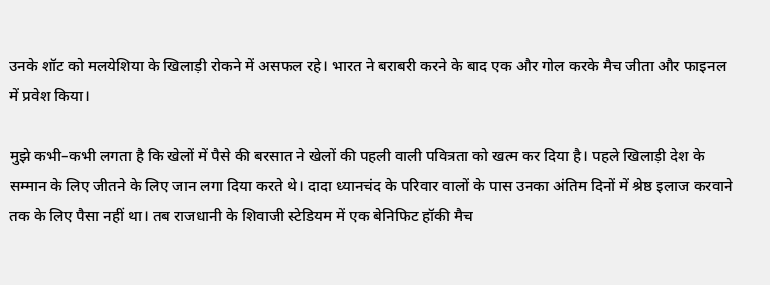उनके शॉट को मलयेशिया के खिलाड़ी रोकने में असफल रहे। भारत ने बराबरी करने के बाद एक और गोल करके मैच जीता और फाइनल में प्रवेश किया।

मुझे कभी–कभी लगता है कि खेलों में पैसे की बरसात ने खेलों की पहली वाली पवित्रता को खत्म कर दिया है। पहले खिलाड़ी देश के सम्मान के लिए जीतने के लिए जान लगा दिया करते थे। दादा ध्यानचंद के परिवार वालों के पास उनका अंतिम दिनों में श्रेष्ठ इलाज करवाने तक के लिए पैसा नहीं था। तब राजधानी के शिवाजी स्टेडियम में एक बेनिफिट हॉकी मैच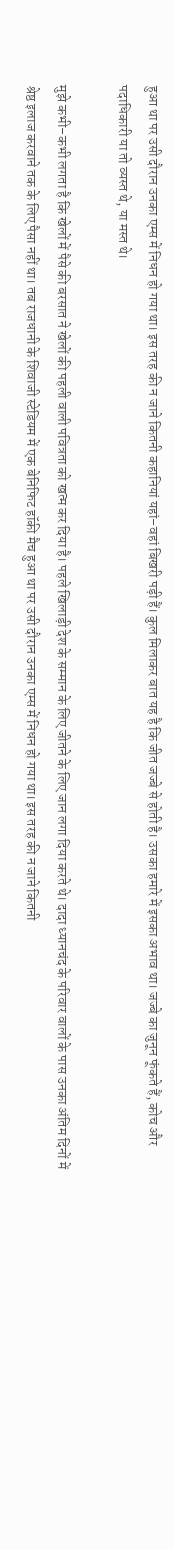हुआ था पर उसी दौरान उनका एम्स में निधन हो गया था। इस तरह की न जाने कितनी कहानियां यहां–वहां बिखरी पड़ी हैं। कुल मिलाकर बात यह है कि जीत जज्बे से होती है। उसका हमारे में इसका अभाव था। जज्बे का जुनून फूंकते हैं‚ कोच और पदाधिकारी या तो व्यस्त थे‚ या मस्त थे।

मुझे कभी–कभी लगता है कि खेलों में पैसे की बरसात ने खेलों की पहली वाली पवित्रता को खत्म कर दिया है। पहले खिलाड़ी देश के सम्मान के लिए जीतने के लिए जान लगा दिया करते थे। दादा ध्यानचंद के परिवार वालों के पास उनका अंतिम दिनों में श्रेष्ठ इलाज करवाने तक के लिए पैसा नहीं था। तब राजधानी के शिवाजी स्टेडियम में एक बेनिफिट हॉकी मैच हुआ था पर उसी दौरान उनका एम्स में निधन हो गया था। इस तरह की न जाने कितनी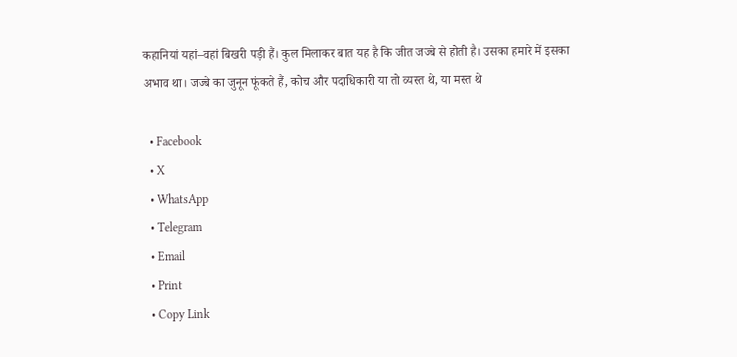कहानियां यहां–वहां बिखरी पड़ी हैं। कुल मिलाकर बात यह है कि जीत जज्बे से होती है। उसका हमारे में इसका अभाव था। जज्बे का जुनून फूंकते हैं‚ कोच और पदाधिकारी या तो व्यस्त थे‚ या मस्त थे

  • Facebook
  • X
  • WhatsApp
  • Telegram
  • Email
  • Print
  • Copy Link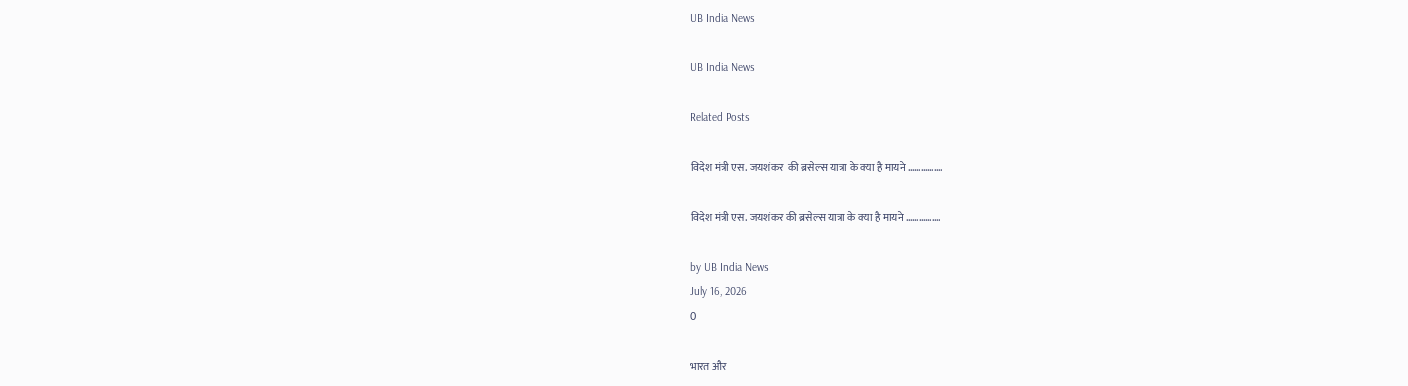UB India News

UB India News

Related Posts

विदेश मंत्री एस. जयशंकर  की ब्रसेल्स यात्रा के क्या है मायने …………….

विदेश मंत्री एस. जयशंकर की ब्रसेल्स यात्रा के क्या है मायने …………….

by UB India News
July 16, 2026
0

भारत और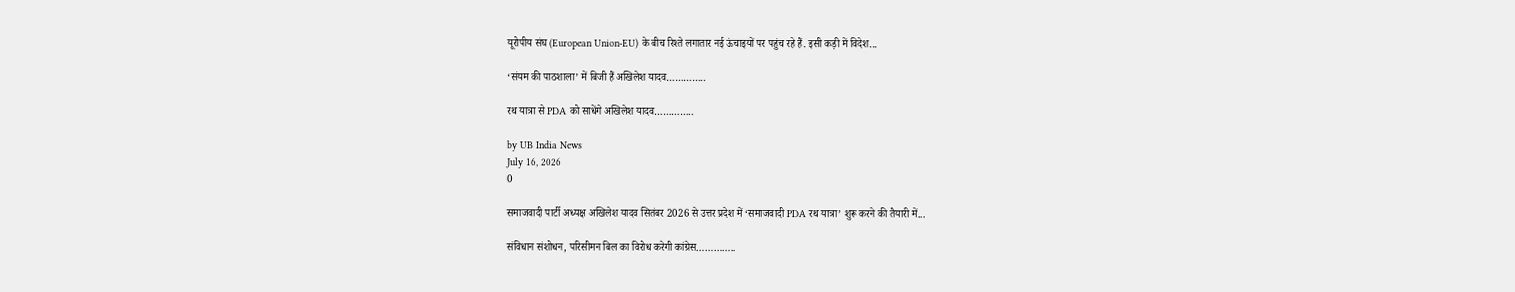यूरोपीय संघ (European Union-EU) के बीच रिश्ते लगातार नई ऊंचाइयों पर पहुंच रहे हैं. इसी कड़ी में विदेश...

‘संयम की पाठशाला’ में बिजी हैं अखिलेश यादव…………..

रथ यात्रा से PDA को साधेंगे अखिलेश यादव…………..

by UB India News
July 16, 2026
0

समाजवादी पार्टी अध्यक्ष अखिलेश यादव सितंबर 2026 से उत्तर प्रदेश में ‘समाजवादी PDA रथ यात्रा’ शुरू करने की तैयारी में...

संविधान संशोधन, परिसीमन बिल का विरोध करेगी कांग्रेस…………..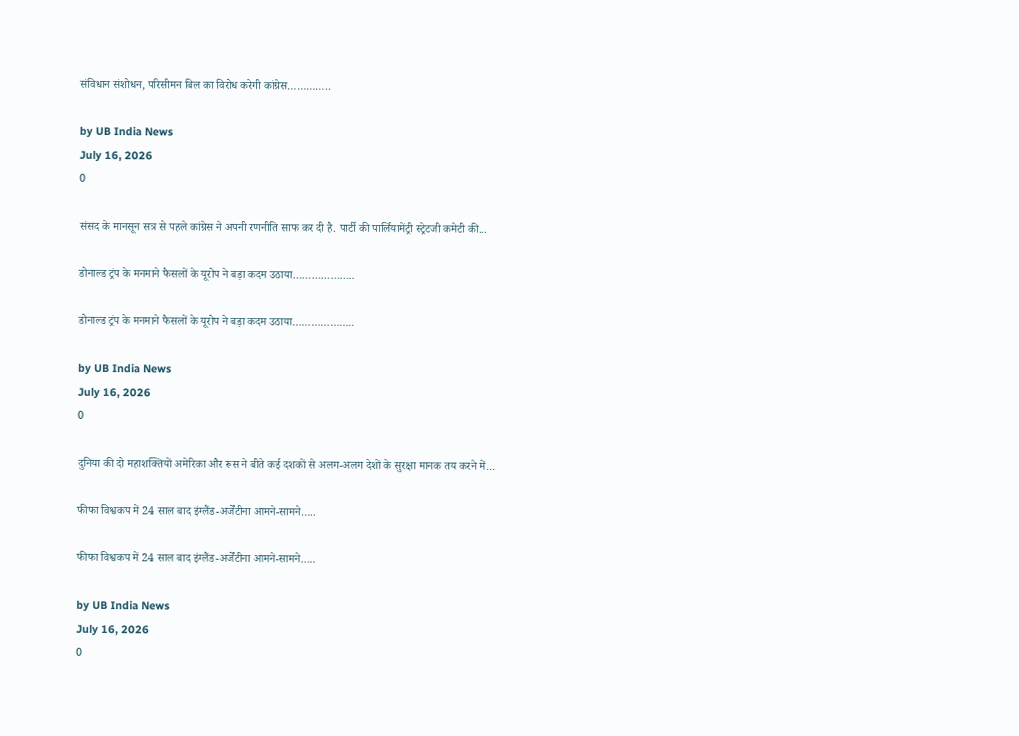संविधान संशोधन, परिसीमन बिल का विरोध करेगी कांग्रेस…………..

by UB India News
July 16, 2026
0

संसद के मानसून सत्र से पहले कांग्रेस ने अपनी रणनीति साफ कर दी है. पार्टी की पार्लियामेंट्री स्ट्रेटजी कमेटी की...

डोनाल्ड ट्रंप के मनमाने फैसलों के यूरोप ने बड़ा कदम उठाया………………..

डोनाल्ड ट्रंप के मनमाने फैसलों के यूरोप ने बड़ा कदम उठाया………………..

by UB India News
July 16, 2026
0

दुनिया की दो महाशक्तियों अमेरिका और रूस ने बीते कई दशकों से अलग-अलग देशों के सुरक्षा मानक तय करने में...

फीफा विश्वकप में 24 साल बाद इंग्लैंड-अर्जेंटीना आमने-सामने…..

फीफा विश्वकप में 24 साल बाद इंग्लैंड-अर्जेंटीना आमने-सामने…..

by UB India News
July 16, 2026
0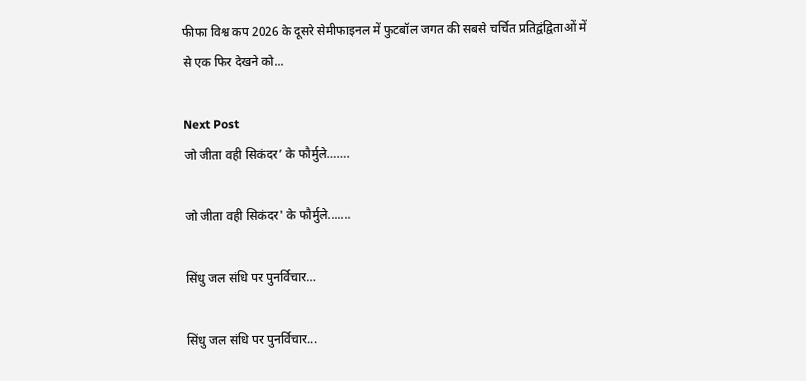फीफा विश्व कप 2026 के दूसरे सेमीफाइनल में फुटबॉल जगत की सबसे चर्चित प्रतिद्वंद्विताओं में से एक फिर देखने को...

Next Post
जो जीता वही सिकंदर’ के फौर्मुले…….

जो जीता वही सिकंदर' के फौर्मुले.......

सिंधु जल संधि पर पुनर्विचार…

सिंधु जल संधि पर पुनर्विचार...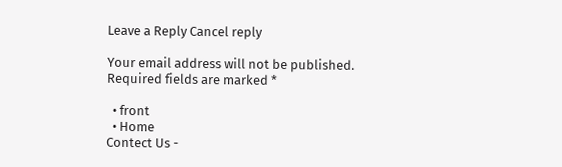Leave a Reply Cancel reply

Your email address will not be published. Required fields are marked *

  • front
  • Home
Contect Us -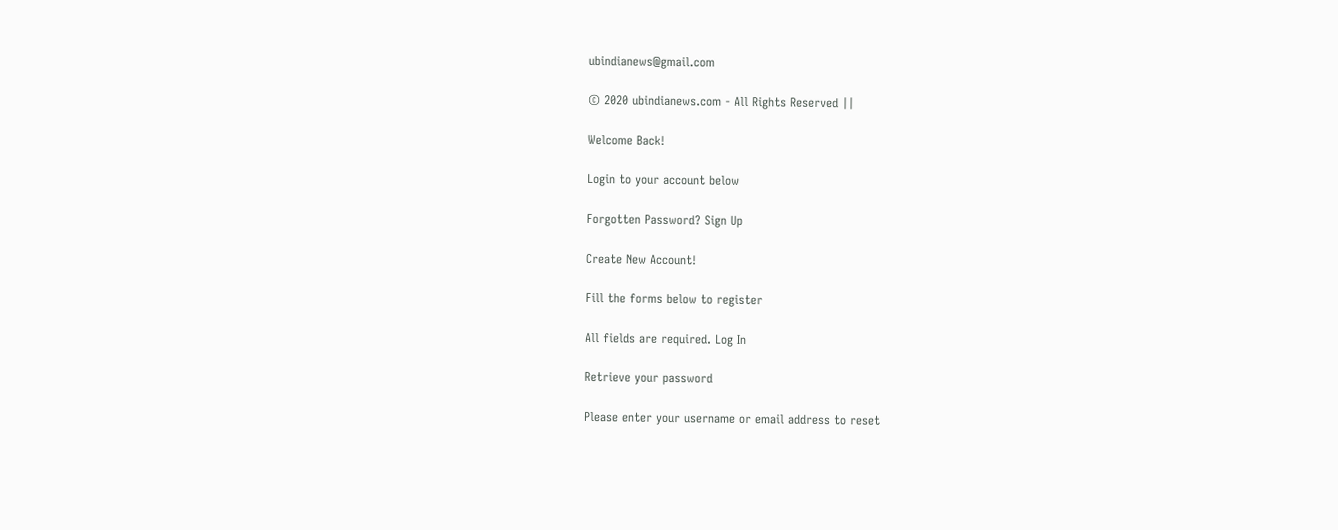ubindianews@gmail.com

© 2020 ubindianews.com - All Rights Reserved ||

Welcome Back!

Login to your account below

Forgotten Password? Sign Up

Create New Account!

Fill the forms below to register

All fields are required. Log In

Retrieve your password

Please enter your username or email address to reset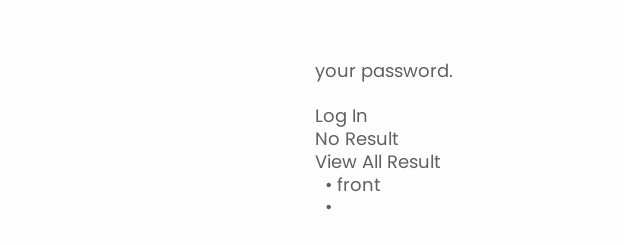your password.

Log In
No Result
View All Result
  • front
  •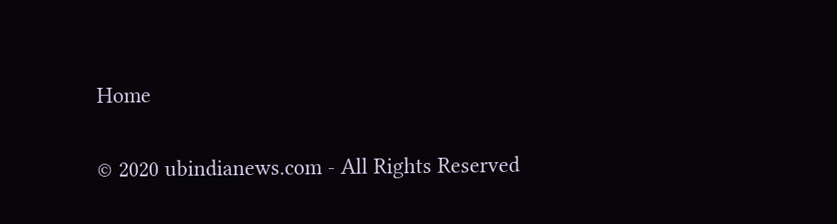Home

© 2020 ubindianews.com - All Rights Reserved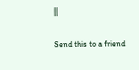||

Send this to a friend